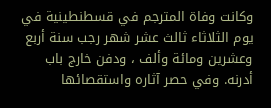وكانت وفاة المترجم في قسطنطينية في يوم الثلاثاء ثالث عشر شهر رجب سنة أربع وعشرين ومائة وألف ، ودفن خارج باب أدرنه. وفي حصر آثاره واستقصائها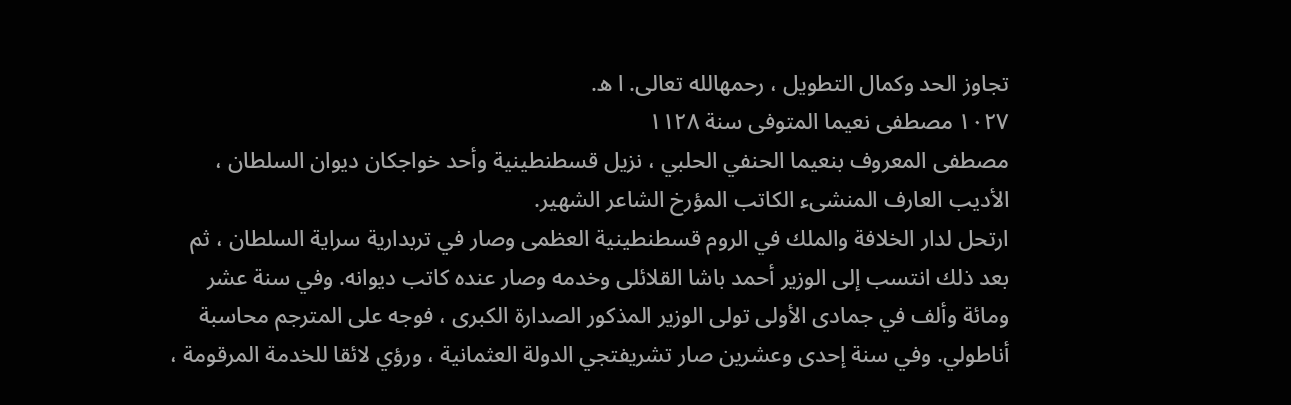تجاوز الحد وكمال التطويل ، رحمهالله تعالى. ا ه.
١٠٢٧ مصطفى نعيما المتوفى سنة ١١٢٨
مصطفى المعروف بنعيما الحنفي الحلبي ، نزيل قسطنطينية وأحد خواجكان ديوان السلطان ، الأديب العارف المنشىء الكاتب المؤرخ الشاعر الشهير.
ارتحل لدار الخلافة والملك في الروم قسطنطينية العظمى وصار في تربدارية سراية السلطان ، ثم بعد ذلك انتسب إلى الوزير أحمد باشا القلائلى وخدمه وصار عنده كاتب ديوانه. وفي سنة عشر ومائة وألف في جمادى الأولى تولى الوزير المذكور الصدارة الكبرى ، فوجه على المترجم محاسبة أناطولي. وفي سنة إحدى وعشرين صار تشريفتجي الدولة العثمانية ، ورؤي لائقا للخدمة المرقومة ،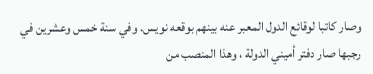وصار كاتبا لوقائع الدول المعبر عنه بينهم بوقعه نويس. وفي سنة خمس وعشرين في رجبها صار دفتر أميني الدولة ، وهذا المنصب من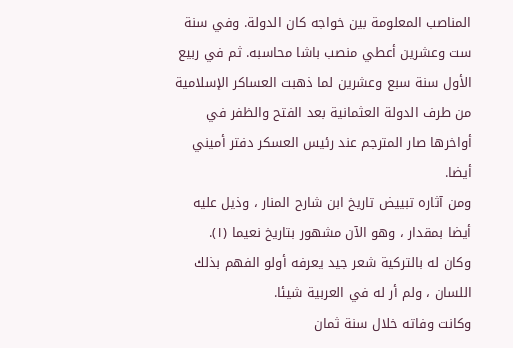المناصب المعلومة بين خواجه كان الدولة. وفي سنة ست وعشرين أعطي منصب باشا محاسبه. ثم في ربيع الأول سنة سبع وعشرين لما ذهبت العساكر الإسلامية من طرف الدولة العثمانية بعد الفتح والظفر في أواخرها صار المترجم عند رئيس العسكر دفتر أميني أيضا.
ومن آثاره تبييض تاريخ ابن شارح المنار ، وذيل عليه أيضا بمقدار ، وهو الآن مشهور بتاريخ نعيما (١).
وكان له بالتركية شعر جيد يعرفه أولو الفهم بذلك اللسان ، ولم أر له في العربية شيئا.
وكانت وفاته خلال سنة ثمان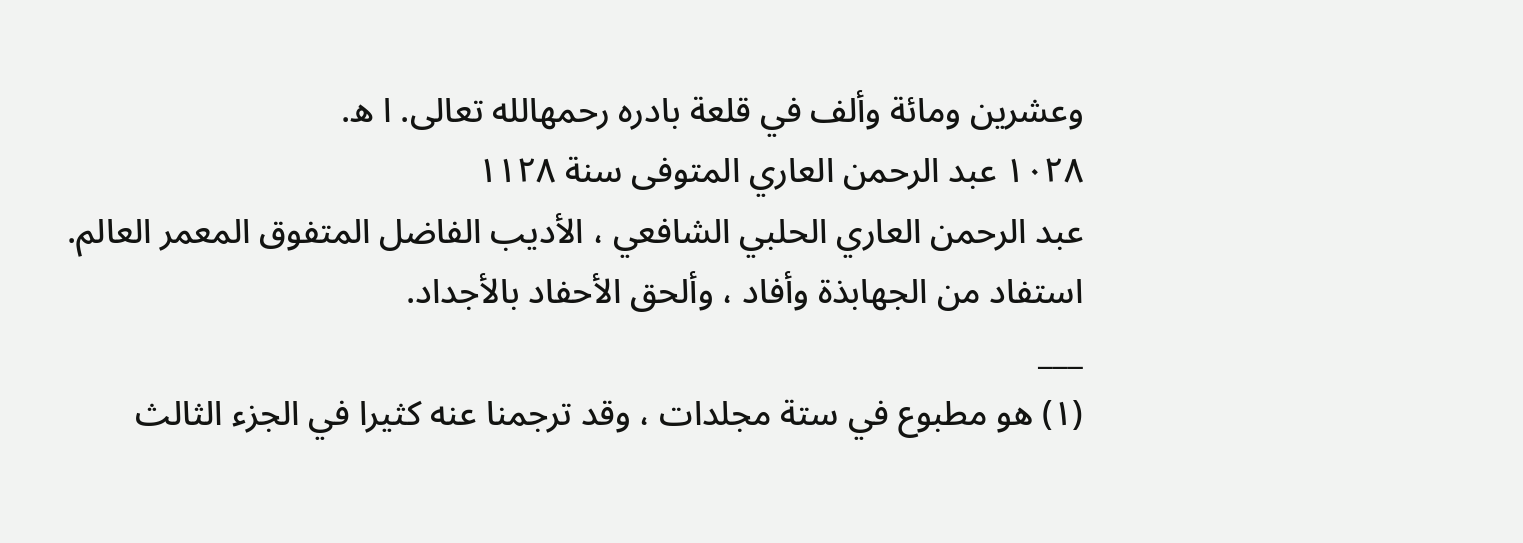وعشرين ومائة وألف في قلعة بادره رحمهالله تعالى. ا ه.
١٠٢٨ عبد الرحمن العاري المتوفى سنة ١١٢٨
عبد الرحمن العاري الحلبي الشافعي ، الأديب الفاضل المتفوق المعمر العالم. استفاد من الجهابذة وأفاد ، وألحق الأحفاد بالأجداد.
___
(١) هو مطبوع في ستة مجلدات ، وقد ترجمنا عنه كثيرا في الجزء الثالث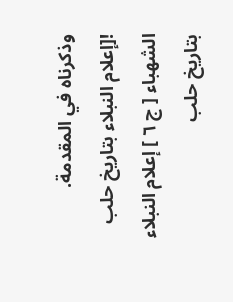وذكرناه في المقدمة.
![إعلام النبلاء بتاريخ حلب الشهباء [ ج ٦ ] إعلام النبلاء بتاريخ حلب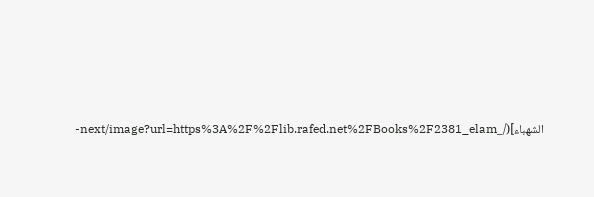الشهباء](/_next/image?url=https%3A%2F%2Flib.rafed.net%2FBooks%2F2381_elam-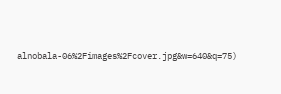alnobala-06%2Fimages%2Fcover.jpg&w=640&q=75)